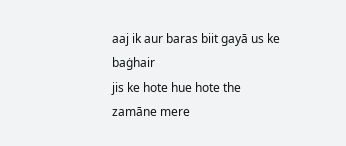aaj ik aur baras biit gayā us ke baġhair
jis ke hote hue hote the zamāne mere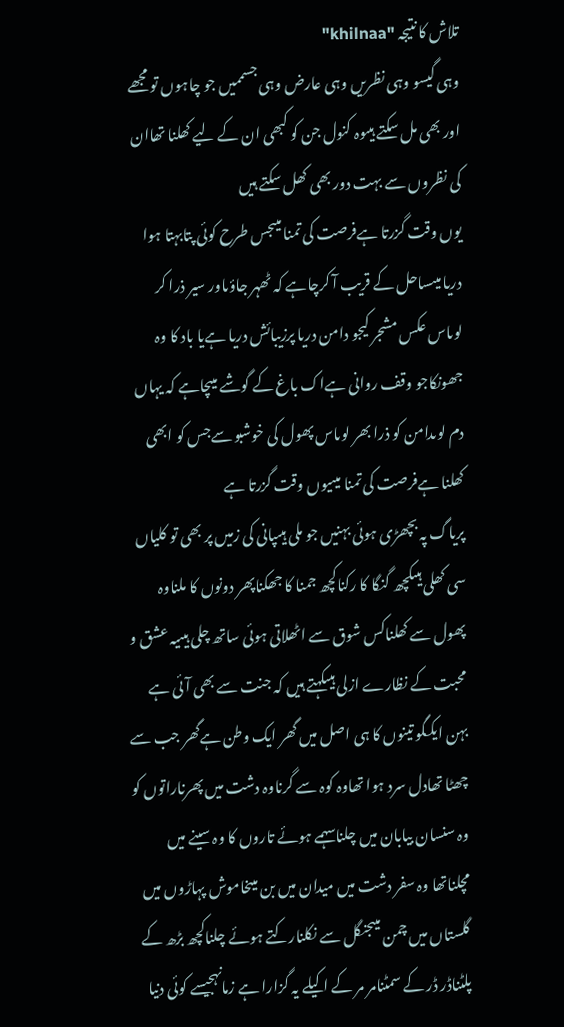تلاش کا نتیجہ "khilnaa"
وہی گیسو وہی نظریں وہی عارض وہی جسممیں جو چاہوں تو مجھے اور بھی مل سکتے ہیںوہ کنول جن کو کبھی ان کے لیے کھلنا تھاان کی نظروں سے بہت دور بھی کھل سکتے ہیں
یوں وقت گزرتا ہےفرصت کی تمنا میںجس طرح کوئی پتابہتا ہوا دریا میںساحل کے قریب آ کرچاہے کہ ٹھہر جاؤںاور سیر ذرا کر لوںاس عکس مشجر کیجو دامن دریا پرزیبائش دریا ہےیا باد کا وہ جھونکاجو وقف روانی ہےاک باغ کے گوشے میںچاہے کہ یہاں دم لوںدامن کو ذرا بھر لوںاس پھول کی خوشبو سےجس کو ابھی کھلنا ہےفرصت کی تمنا میںیوں وقت گزرتا ہے
پریاگ پہ بچھڑی ہوئی بہنیں جو ملی ہیںپانی کی زمیں پر بھی تو کلیاں سی کھلی ہیںکچھ گنگا کا رکناکچھ جمنا کا جھکناپھر دونوں کا ملناوہ پھول سے کھلناکس شوق سے اٹھلاتی ہوئی ساتھ چلی ہیںیہ عشق و محبت کے نظارے ازلی ہیںکہتے ہیں کہ جنت سے بھی آئی ہے بہن ایکگو تینوں کا ہی اصل میں گھر ایک وطن ہےگھر جب سے چھٹا تھادل سرد ہوا تھاوہ کوہ سے گرناوہ دشت میں پھرناراتوں کو وہ سنسان بیابان میں چلناسہمے ہوئے تاروں کا وہ سینے میں مچلناتھا وہ سفر دشت میں میدان میں بن میںخاموش پہاڑوں میں گلستاں میں چمن میںجنگل سے نکلنارکتے ہوئے چلناکچھ بڑھ کے پلٹناڈر ڈر کے سمٹنامر مر کے اکیلے یہ گزارا ہے زمانہجیسے کوئی دنیا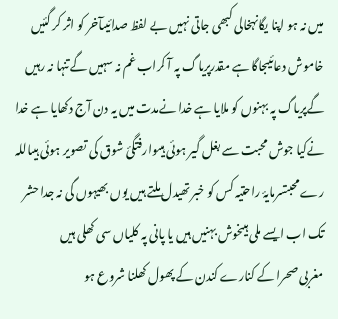میں نہ ہو اپنا یگانہخالی کبھی جاتی نہیں بے لفظ صدائیںآخر کو اثر کر گئیں خاموش دعائیںجاگا ہے مقدرپریاگ پہ آ کراب غم نہ سہیں گےتنہا نہ رہیں گےپریاگ پہ بہنوں کو ملایا ہے خدا نےمدت میں یہ دن آج دکھایا ہے خدا نےکیا جوش محبت سے بغل گیر ہوئی ہیںوارفتگئ شوق کی تصویر ہوئی ہیںاللہ رے محبتسرمایۂ راحتیہ کس کو خبر تھیدل ملتے ہیں یوں بھیہوں گی نہ جدا حشر تک اب ایسے ملی ہیںخوش بہنیں ہیں یا پانی پہ کلیاں سی کھلی ہیں
مغربی صحرا کے کنارے کندن کے پھول کھلنا شروع ہو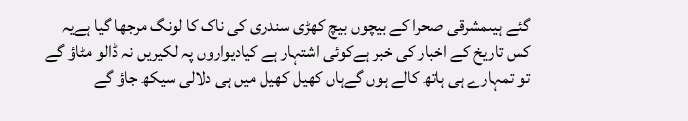گئے ہیںمشرقی صحرا کے بیچوں بیچ کھڑی سندری کی ناک کا لونگ مرجھا گیا ہےیہ کس تاریخ کے اخبار کی خبر ہےکوئی اشتہار ہے کیادیواروں پہ لکیریں نہ ڈالو مٹاؤ گے تو تمہارے ہی ہاتھ کالے ہوں گےہاں کھیل کھیل میں ہی دلالی سیکھ جاؤ گے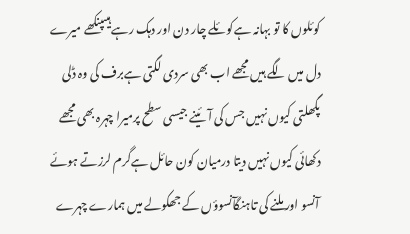کوئلوں کا تو بہانہ ہےکوئلے چار دن اور دہک رہے ہیںپنکھے میرے دل میں لگے ہیں مجھے اب بھی سردی لگتی ہےبرف کی وہ ڈلی پگھلتی کیوں نہیں جس کی آئینے جیسی سطح پرمیرا چہرہ بھی مجھے دکھائی کیوں نہیں دیتا درمیان کون حائل ہےگرم لرزتے ہوئے آنسو اور ملنے کی تاہنگآنسوؤں کے جھکولے میں ہمارے چہرے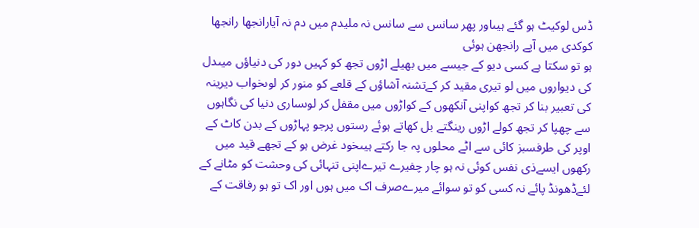ڈس لوکیٹ ہو گئے ہیںاور پھر سانس سے سانس نہ ملیدم میں دم نہ آیارانجھا رانجھا کوکدی میں آپے رانجھن ہوئی
ہو تو سکتا ہے کسی دیو کے جیسے میں بھیلے اڑوں تجھ کو کہیں دور کی دنیاؤں میںدل کی دیواروں میں لو تیری مقید کر کےتشنہ آشاؤں کے قلعے کو منور کر لوںخواب دیرینہ کی تعبیر بنا کر تجھ کواپنی آنکھوں کے کواڑوں میں مقفل کر لوںساری دنیا کی نگاہوں سے چھپا کر تجھ کولے اڑوں رینگتے بل کھاتے ہوئے رستوں پرجو پہاڑوں کے بدن کاٹ کے اوپر کی طرفسبز کائی سے اٹے محلوں پہ جا رکتے ہیںخود غرض ہو کے تجھے قید میں رکھوں ایسےذی نفس کوئی نہ ہو چار چفیرے تیرےاپنی تنہائی کی وحشت کو مٹانے کے لئےڈھونڈ پائے نہ کسی کو تو سوائے میرےصرف اک میں ہوں اور اک تو ہو رفاقت کے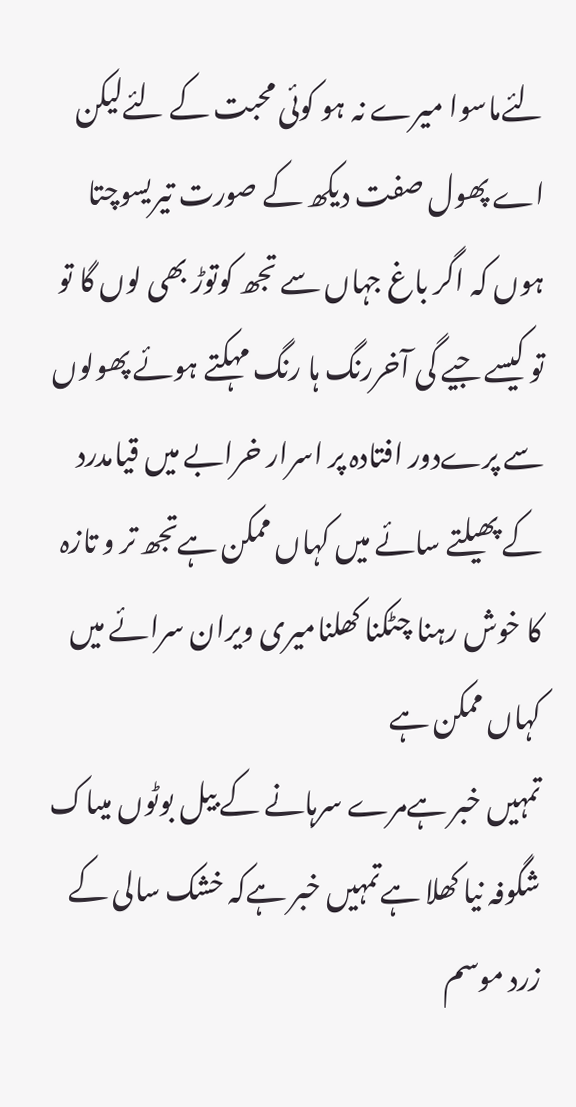لئےماسوا میرے نہ ہو کوئی محبت کے لئےلیکن اے پھول صفت دیکھ کے صورت تیریسوچتا ہوں کہ اگر باغ جہاں سے تجھ کوتوڑ بھی لوں گا تو تو کیسے جیے گی آخررنگ ہا رنگ مہکتے ہوئے پھولوں سے پرےدور افتادہ پر اسرار خرابے میں قیامدرد کے پھیلتے سائے میں کہاں ممکن ہےتجھ تر و تازہ کا خوش رہنا چٹکنا کھلنامیری ویران سرائے میں کہاں ممکن ہے
تمہیں خبر ہےمرے سرہانے کے بیل بوٹوں میںاک شگوفہ نیا کھلا ہےتمہیں خبر ہےکہ خشک سالی کے زرد موسم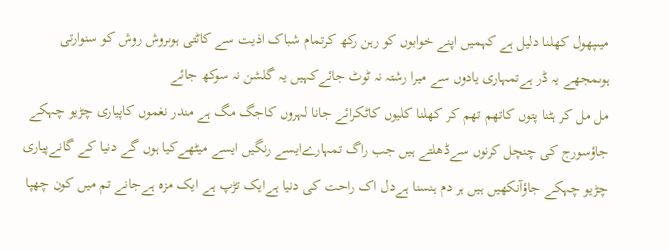میںپھول کھلنا دلیل ہے کہمیں اپنے خوابوں کو رہن رکھ کرتمام شباک اذیت سے کاٹتی ہوںروش روش کو سنوارتی ہوںمجھے یہ ڈر ہےتمہاری یادوں سے میرا رشتہ نہ ٹوٹ جائےکہیں یہ گلشن نہ سوکھ جائے
مل مل کر ہٹنا پتوں کاتھم تھم کر کھلنا کلیوں کاٹکرائے جانا لہروں کاجگ مگ ہے مندر نغموں کاپیاری چڑیو چہکے جاؤسورج کی چنچل کرنوں سےڈھلتے ہیں جب راگ تمہارےایسے رنگیں ایسے میٹھےکیا ہوں گے دنیا کے گانےپیاری چڑیو چہکے جاؤآنکھیں ہیں ہر دم ہنسنا ہےدل اک راحت کی دنیا ہےایک تڑپ ہے ایک مزہ ہےجانے تم میں کون چھپا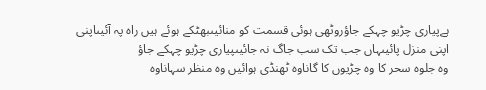ہےپیاری چڑیو چہکے جاؤروٹھی ہوئی قسمت کو منائیںبھٹکے ہوئے ہیں راہ پہ آئیںاپنی اپنی منزل پائیںہاں جب تک سب جاگ نہ جائیںپیاری چڑیو چہکے جاؤ
وہ جلوہ سحر کا وہ چڑیوں کا گاناوہ ٹھنڈی ہوائیں وہ منظر سہاناوہ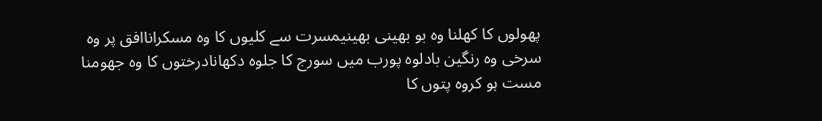پھولوں کا کھلنا وہ بو بھینی بھینیمسرت سے کلیوں کا وہ مسکراناافق پر وہ سرخی وہ رنگین بادلوہ پورب میں سورج کا جلوہ دکھانادرختوں کا وہ جھومنا مست ہو کروہ پتوں کا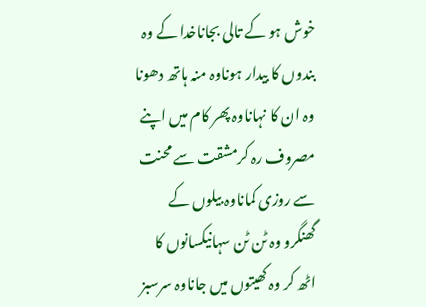خوش ہو کے تالی بجاناخدا کے وہ بندوں کا بیدار ہوناوہ منہ ہاتھ دھونا وہ ان کا نہاناوہ پھر کام میں اپنے مصروف رہ کرمشقت سے محنت سے روزی کماناوہ بیلوں کے گھنگرو وہ ٹن ٹن سہانیکسانوں کا اٹھ کر وہ کھیتوں میں جاناوہ سرسبز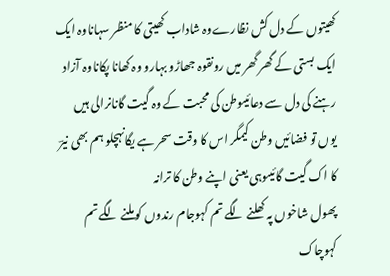کھیتوں کے دل کش نظارےوہ شاداب کھیتی کا منظر سہاناوہ ایک ایک بستی کے گھر گھر میں رونقوہ جھاڑو بہارو وہ کھانا پکاناوہ آزاد رہنے کی دل سے دعائیںوطن کی محبت کے وہ گیت گانانرالی ہیں یوں تو فضائیں وطن کیمگر اس کا وقت سحر ہے یگانہچلو ہم بھی نیرؔ کا اک گیت گائیںوہی یعنی اپنے وطن کا ترانہ
پھول شاخوں پہ کھلنے لگے تم کہوجام رندوں کو ملنے لگے تم کہوچاک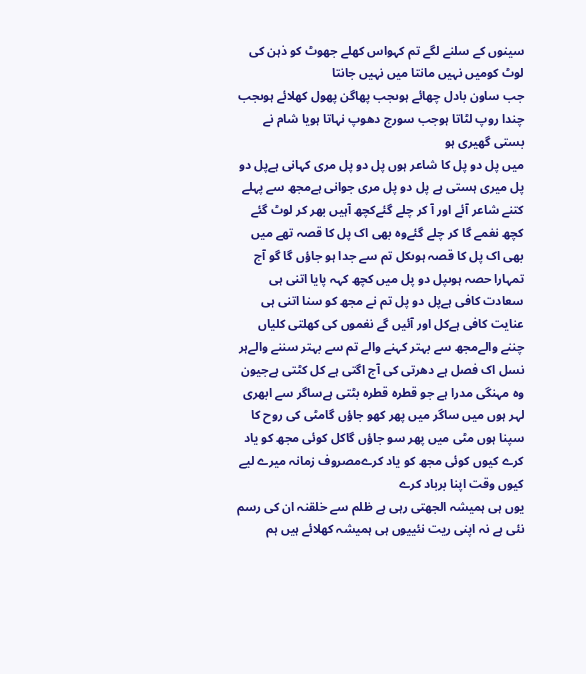سینوں کے سلنے لگے تم کہواس کھلے جھوٹ کو ذہن کی لوٹ کومیں نہیں مانتا میں نہیں جانتا
جب ساون بادل چھائے ہوںجب پھاگن پھول کھلائے ہوںجب چندا روپ لٹاتا ہوجب سورج دھوپ نہاتا ہویا شام نے بستی گھیری ہو
میں پل دو پل کا شاعر ہوں پل دو پل مری کہانی ہےپل دو پل میری ہستی ہے پل دو پل مری جوانی ہےمجھ سے پہلے کتنے شاعر آئے اور آ کر چلے گئےکچھ آہیں بھر کر لوٹ گئے کچھ نغمے گا کر چلے گئےوہ بھی اک پل کا قصہ تھے میں بھی اک پل کا قصہ ہوںکل تم سے جدا ہو جاؤں گا گو آج تمہارا حصہ ہوںپل دو پل میں کچھ کہہ پایا اتنی ہی سعادت کافی ہےپل دو پل تم نے مجھ کو سنا اتنی ہی عنایت کافی ہےکل اور آئیں گے نغموں کی کھلتی کلیاں چننے والےمجھ سے بہتر کہنے والے تم سے بہتر سننے والےہر نسل اک فصل ہے دھرتی کی آج اگتی ہے کل کٹتی ہےجیون وہ مہنگی مدرا ہے جو قطرہ قطرہ بٹتی ہےساگر سے ابھری لہر ہوں میں ساگر میں پھر کھو جاؤں گامٹی کی روح کا سپنا ہوں مٹی میں پھر سو جاؤں گاکل کوئی مجھ کو یاد کرے کیوں کوئی مجھ کو یاد کرےمصروف زمانہ میرے لیے کیوں وقت اپنا برباد کرے
یوں ہی ہمیشہ الجھتی رہی ہے ظلم سے خلقنہ ان کی رسم نئی ہے نہ اپنی ریت نئییوں ہی ہمیشہ کھلائے ہیں ہم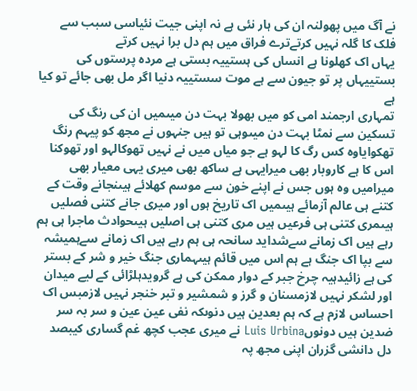نے آگ میں پھولنہ ان کی ہار نئی ہے نہ اپنی جیت نئیاسی سبب سے فلک کا گلہ نہیں کرتےترے فراق میں ہم دل برا نہیں کرتے
یہاں اک کھلونا ہے انساں کی ہستییہ بستی ہے مردہ پرستوں کی بستییہاں پر تو جیون سے ہے موت سستییہ دنیا اگر مل بھی جائے تو کیا ہے
تمہاری ارجمند امی کو میں بھولا بہت دن میںمیں ان کی رنگ کی تسکین سے نمٹا بہت دن میںوہی تو ہیں جنہوں نے مجھ کو پیہم رنگ تھکوایاوہ کس رگ کا لہو ہے جو میاں میں نے نہیں تھوکالہو اور تھوکنا اس کا ہے کاروبار بھی میرایہی ہے ساکھ بھی میری یہی معیار بھی میرامیں وہ ہوں جس نے اپنے خون سے موسم کھلائے ہیںنجانے وقت کے کتنے ہی عالم آزمائے ہیںمیں اک تاریخ ہوں اور میری جانے کتنی فصلیں ہیںمری کتنی ہی فرعیں ہیں مری کتنی ہی اصلیں ہیںحوادث ماجرا ہی ہم رہے ہیں اک زمانے سےشداید سانحہ ہی ہم رہے ہیں اک زمانے سےہمیشہ سے بپا اک جنگ ہے ہم اس میں قائم ہیںہماری جنگ خیر و شر کے بستر کی ہے زائیدہیہ چرخ جبر کے دوار ممکن کی ہے گرویدہلڑائی کے لیے میدان اور لشکر نہیں لازمسنان و گرز و شمشیر و تبر خنجر نہیں لازمبس اک احساس لازم ہے کہ ہم بعدین ہیں دنوںکہ نفی عین عین و سر بہ سر ضدین ہیں دونوںLuis Urbina نے میری عجب کچھ غم گساری کیبصد دل دانشی گزران اپنی مجھ پہ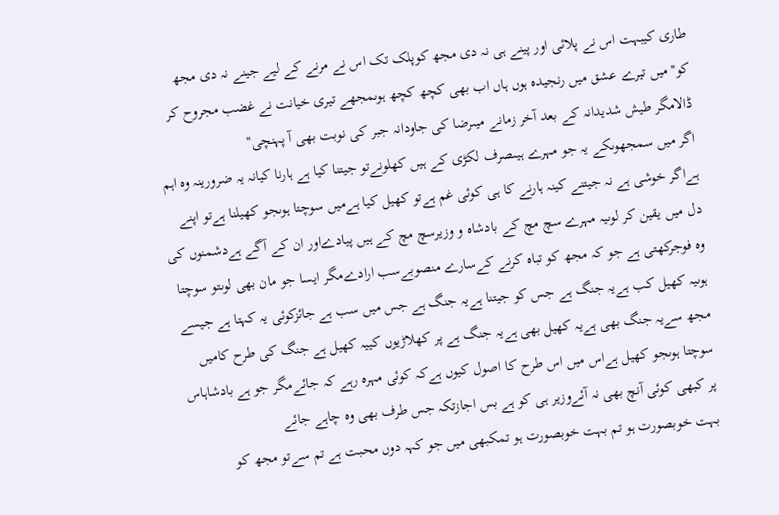طاری کیبہت اس نے پلائی اور پینے ہی نہ دی مجھ کوپلک تک اس نے مرنے کے لیے جینے نہ دی مجھ کو''میں تیرے عشق میں رنجیدہ ہوں ہاں اب بھی کچھ کچھ ہوںمجھے تیری خیانت نے غضب مجروح کر ڈالامگر طیش شدیدانہ کے بعد آخر زمانے میںرضا کی جاودانہ جبر کی نوبت بھی آ پہنچی''
اگر میں سمجھوںکے یہ جو مہرے ہیںصرف لکڑی کے ہیں کھلونےتو جیتنا کیا ہے ہارنا کیانہ یہ ضرورینہ وہ اہم ہےاگر خوشی ہے نہ جیتنے کینہ ہارنے کا ہی کوئی غم ہےتو کھیل کیا ہےمیں سوچتا ہوںجو کھیلنا ہےتو اپنے دل میں یقین کر لوںیہ مہرے سچ مچ کے بادشاہ و وزیرسچ مچ کے ہیں پیادےاور ان کے آگے ہےدشمنوں کی وہ فوجرکھتی ہے جو کہ مجھ کو تباہ کرنے کےسارے منصوبےسب ارادےمگر ایسا جو مان بھی لوںتو سوچتا ہوںیہ کھیل کب ہےیہ جنگ ہے جس کو جیتنا ہےیہ جنگ ہے جس میں سب ہے جائزکوئی یہ کہتا ہے جیسے مجھ سےیہ جنگ بھی ہےیہ کھیل بھی ہےیہ جنگ ہے پر کھلاڑیوں کییہ کھیل ہے جنگ کی طرح کامیں سوچتا ہوںجو کھیل ہےاس میں اس طرح کا اصول کیوں ہےکہ کوئی مہرہ رہے کہ جائےمگر جو ہے بادشاہاس پر کبھی کوئی آنچ بھی نہ آئےوزیر ہی کو ہے بس اجازتکہ جس طرف بھی وہ چاہے جائے
بہت خوبصورت ہو تم بہت خوبصورت ہو تمکبھی میں جو کہہ دوں محبت ہے تم سےتو مجھ کو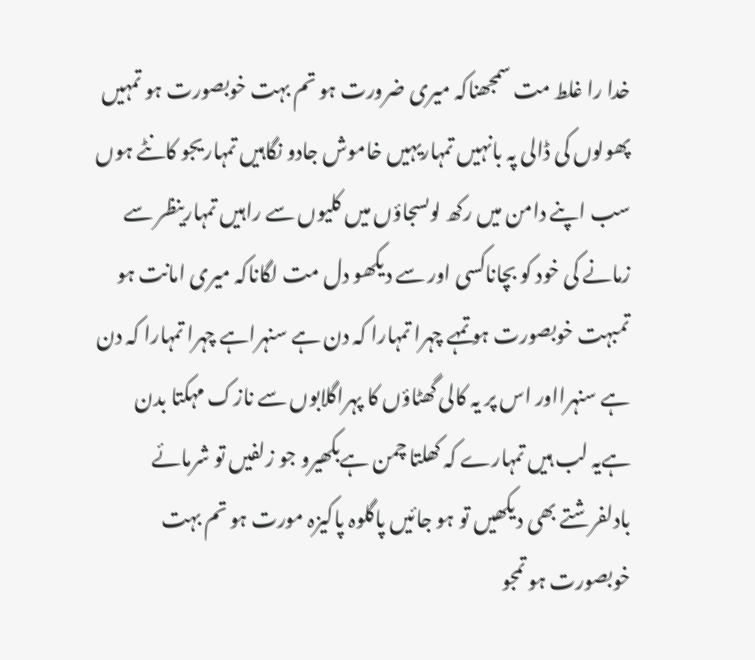خدا را غلط مت سمجھناکہ میری ضرورت ہو تم بہت خوبصورت ہو تمہیں پھولوں کی ڈالی پہ بانہیں تمہاریہیں خاموش جادو نگاہیں تمہاریجو کانٹے ہوں سب اپنے دامن میں رکھ لوںسجاؤں میں کلیوں سے راہیں تمہارینظر سے زمانے کی خود کو بچاناکسی اور سے دیکھو دل مت لگاناکہ میری امانت ہو تمبہت خوبصورت ہو تمہے چہرا تمہارا کہ دن ہے سنہراہے چہرا تمہارا کہ دن ہے سنہرااور اس پر یہ کالی گھٹاؤں کا پہراگلابوں سے نازک مہکتا بدن ہےیہ لب ہیں تمہارے کہ کھلتا چمن ہےبکھیرو جو زلفیں تو شرمائے بادلفرشتے بھی دیکھیں تو ہو جائیں پاگلوہ پاکیزہ مورت ہو تم بہت خوبصورت ہو تمجو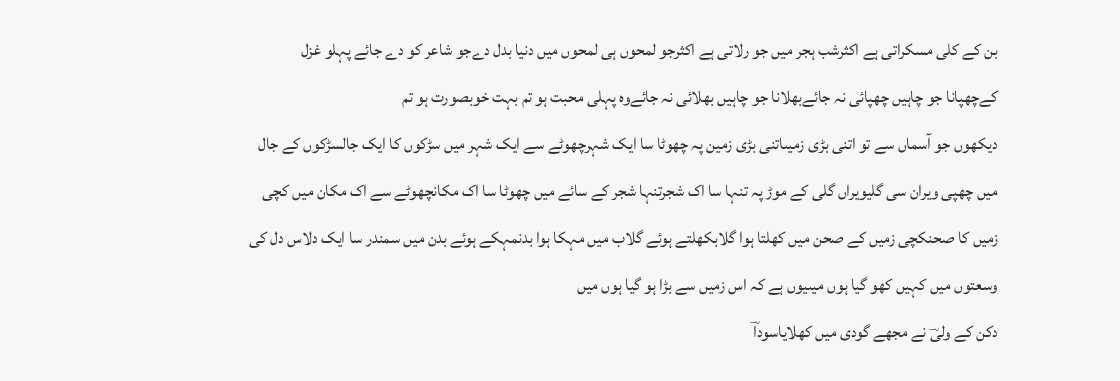بن کے کلی مسکراتی ہے اکثرشب ہجر میں جو رلاتی ہے اکثرجو لمحوں ہی لمحوں میں دنیا بدل دےجو شاعر کو دے جائے پہلو غزل کےچھپانا جو چاہیں چھپائی نہ جائےبھلانا جو چاہیں بھلائی نہ جائےوہ پہلی محبت ہو تم بہت خوبصورت ہو تم
دیکھوں جو آسماں سے تو اتنی بڑی زمیںاتنی بڑی زمین پہ چھوٹا سا ایک شہرچھوٹے سے ایک شہر میں سڑکوں کا ایک جالسڑکوں کے جال میں چھپی ویران سی گلیویراں گلی کے موڑ پہ تنہا سا اک شجرتنہا شجر کے سائے میں چھوٹا سا اک مکانچھوٹے سے اک مکان میں کچی زمیں کا صحنکچی زمیں کے صحن میں کھلتا ہوا گلابکھلتے ہوئے گلاب میں مہکا ہوا بدنمہکے ہوئے بدن میں سمندر سا ایک دلاس دل کی وسعتوں میں کہیں کھو گیا ہوں میںیوں ہے کہ اس زمیں سے بڑا ہو گیا ہوں میں
دکن کے ولیؔ نے مجھے گودی میں کھلایاسوداؔ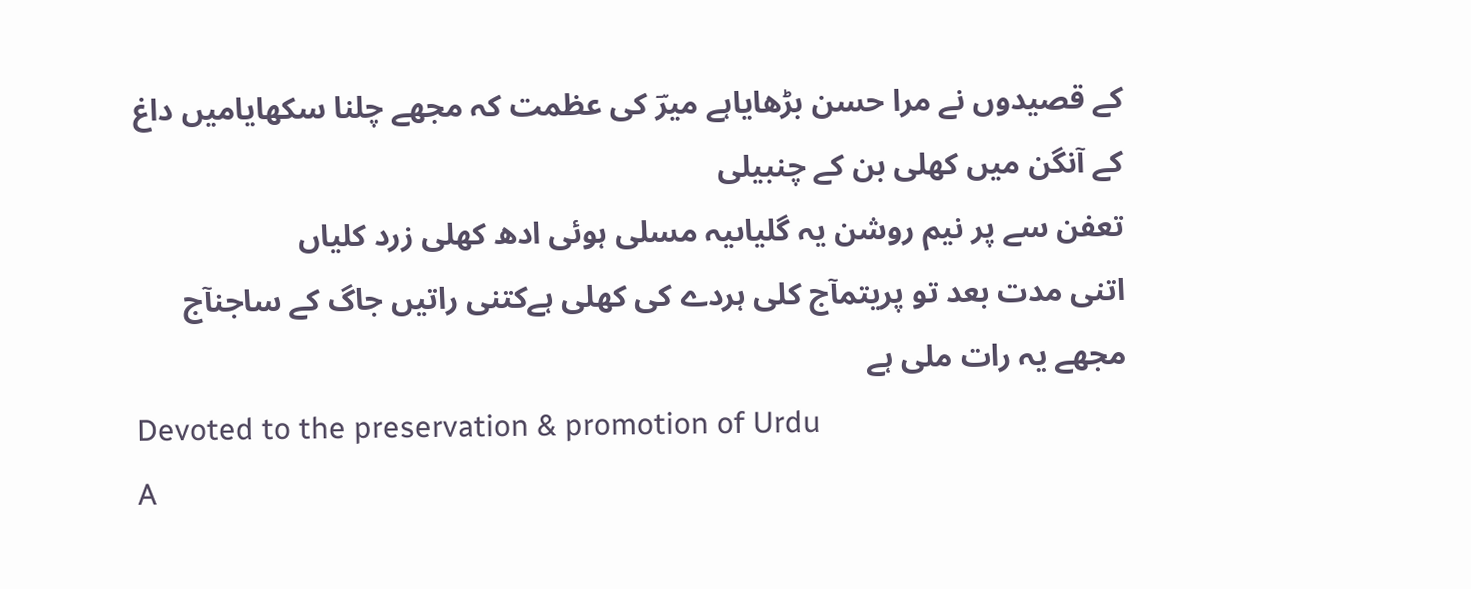کے قصیدوں نے مرا حسن بڑھایاہے میرؔ کی عظمت کہ مجھے چلنا سکھایامیں داغ کے آنگن میں کھلی بن کے چنبیلی
تعفن سے پر نیم روشن یہ گلیاںیہ مسلی ہوئی ادھ کھلی زرد کلیاں
اتنی مدت بعد تو پریتمآج کلی ہردے کی کھلی ہےکتنی راتیں جاگ کے ساجنآج مجھے یہ رات ملی ہے
Devoted to the preservation & promotion of Urdu
A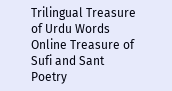Trilingual Treasure of Urdu Words
Online Treasure of Sufi and Sant Poetry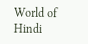World of Hindi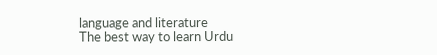language and literature
The best way to learn Urdu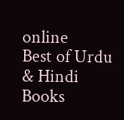online
Best of Urdu & Hindi Books